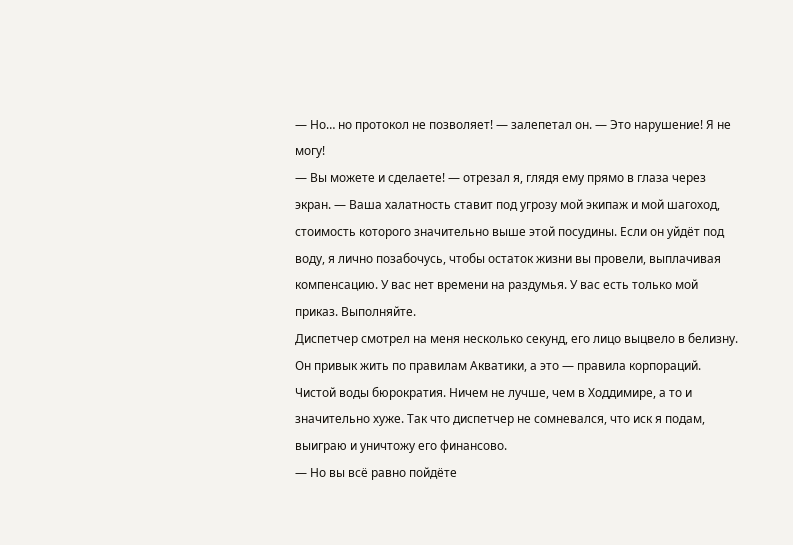— Но… но протокол не позволяет! — залепетал он. — Это нарушение! Я не могу!
— Вы можете и сделаете! — отрезал я, глядя ему прямо в глаза через экран. — Ваша халатность ставит под угрозу мой экипаж и мой шагоход, стоимость которого значительно выше этой посудины. Если он уйдёт под воду, я лично позабочусь, чтобы остаток жизни вы провели, выплачивая компенсацию. У вас нет времени на раздумья. У вас есть только мой приказ. Выполняйте.
Диспетчер смотрел на меня несколько секунд, его лицо выцвело в белизну.
Он привык жить по правилам Акватики, а это — правила корпораций. Чистой воды бюрократия. Ничем не лучше, чем в Ходдимире, а то и значительно хуже. Так что диспетчер не сомневался, что иск я подам, выиграю и уничтожу его финансово.
— Но вы всё равно пойдёте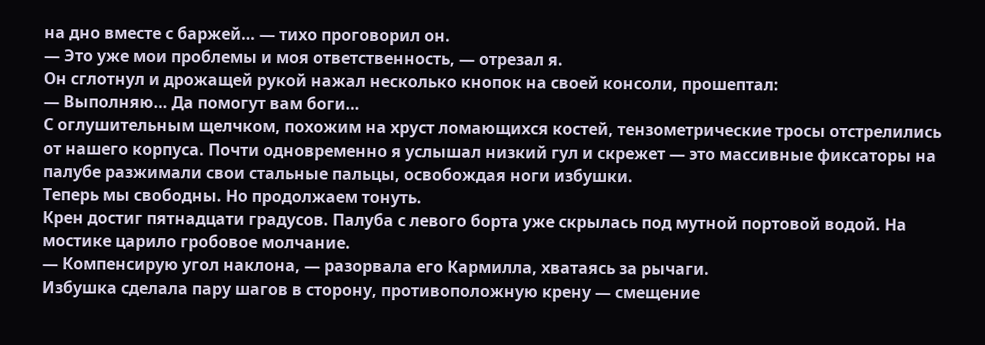на дно вместе с баржей… — тихо проговорил он.
— Это уже мои проблемы и моя ответственность, — отрезал я.
Он сглотнул и дрожащей рукой нажал несколько кнопок на своей консоли, прошептал:
— Выполняю… Да помогут вам боги…
С оглушительным щелчком, похожим на хруст ломающихся костей, тензометрические тросы отстрелились от нашего корпуса. Почти одновременно я услышал низкий гул и скрежет — это массивные фиксаторы на палубе разжимали свои стальные пальцы, освобождая ноги избушки.
Теперь мы свободны. Но продолжаем тонуть.
Крен достиг пятнадцати градусов. Палуба с левого борта уже скрылась под мутной портовой водой. На мостике царило гробовое молчание.
— Компенсирую угол наклона, — разорвала его Кармилла, хватаясь за рычаги.
Избушка сделала пару шагов в сторону, противоположную крену — смещение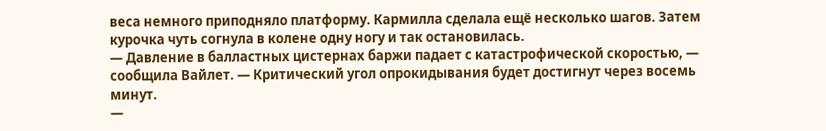веса немного приподняло платформу. Кармилла сделала ещё несколько шагов. Затем курочка чуть согнула в колене одну ногу и так остановилась.
— Давление в балластных цистернах баржи падает с катастрофической скоростью, — сообщила Вайлет. — Критический угол опрокидывания будет достигнут через восемь минут.
—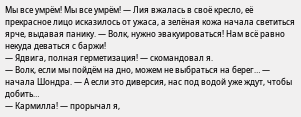Мы все умрём! Мы все умрём! — Лия вжалась в своё кресло, её прекрасное лицо исказилось от ужаса, а зелёная кожа начала светиться ярче, выдавая панику. — Волк, нужно эвакуироваться! Нам всё равно некуда деваться с баржи!
— Ядвига, полная герметизация! — скомандовал я.
— Волк, если мы пойдём на дно, можем не выбраться на берег… — начала Шондра. — А если это диверсия, нас под водой уже ждут, чтобы добить…
— Кармилла! — прорычал я,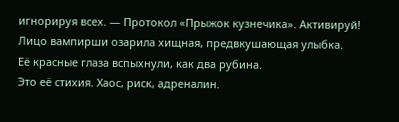игнорируя всех. — Протокол «Прыжок кузнечика». Активируй!
Лицо вампирши озарила хищная, предвкушающая улыбка.
Её красные глаза вспыхнули, как два рубина.
Это её стихия. Хаос, риск, адреналин.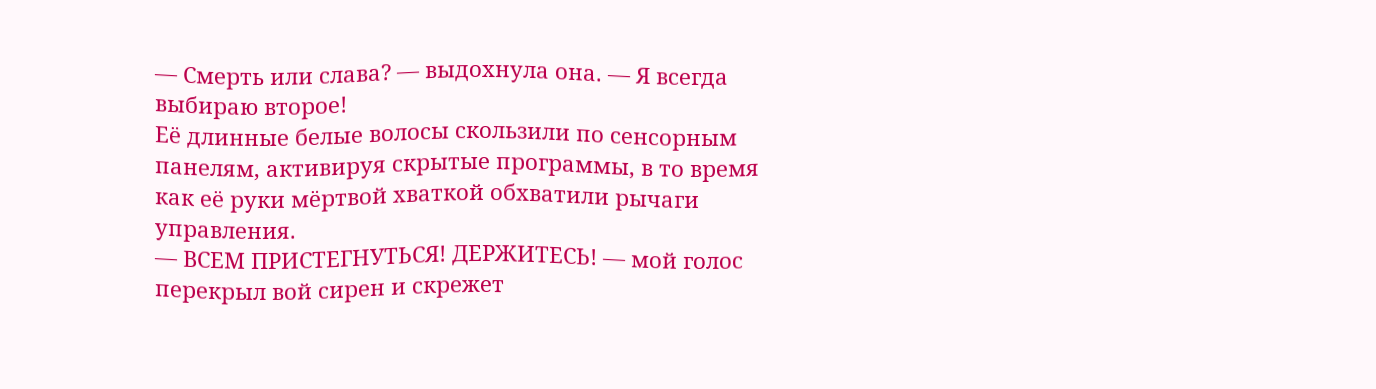— Смерть или слава? — выдохнула она. — Я всегда выбираю второе!
Её длинные белые волосы скользили по сенсорным панелям, активируя скрытые программы, в то время как её руки мёртвой хваткой обхватили рычаги управления.
— ВСЕМ ПРИСТЕГНУТЬСЯ! ДЕРЖИТЕСЬ! — мой голос перекрыл вой сирен и скрежет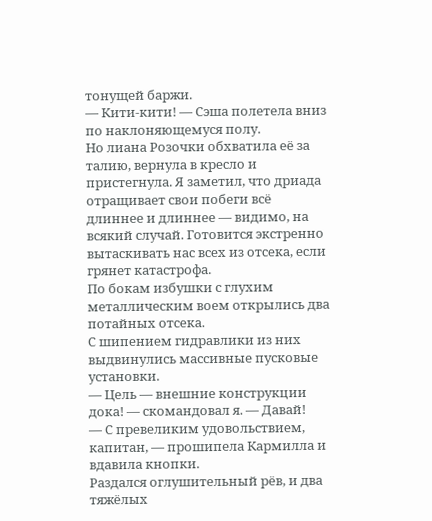тонущей баржи.
— Кити-кити! — Сэша полетела вниз по наклоняющемуся полу.
Но лиана Розочки обхватила её за талию, вернула в кресло и пристегнула. Я заметил, что дриада отращивает свои побеги всё длиннее и длиннее — видимо, на всякий случай. Готовится экстренно вытаскивать нас всех из отсека, если грянет катастрофа.
По бокам избушки с глухим металлическим воем открылись два потайных отсека.
С шипением гидравлики из них выдвинулись массивные пусковые установки.
— Цель — внешние конструкции дока! — скомандовал я. — Давай!
— С превеликим удовольствием, капитан, — прошипела Кармилла и вдавила кнопки.
Раздался оглушительный рёв, и два тяжёлых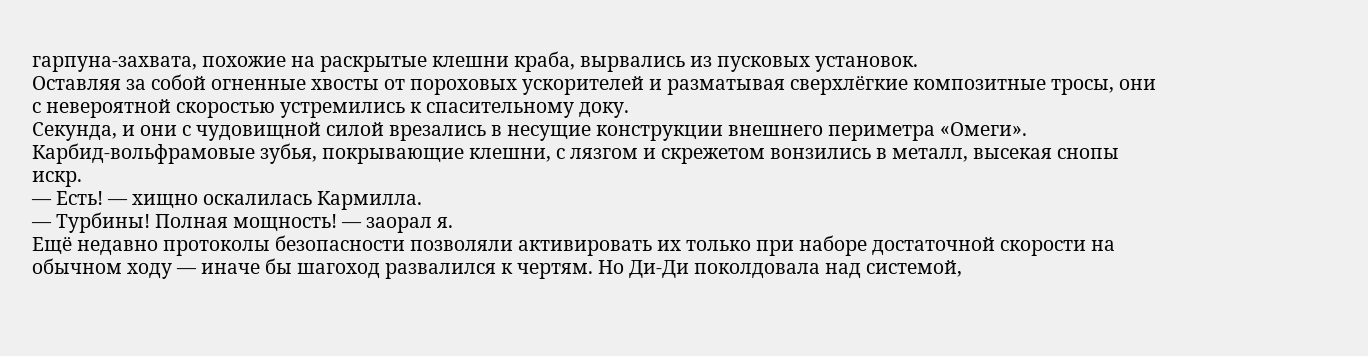гарпуна-захвата, похожие на раскрытые клешни краба, вырвались из пусковых установок.
Оставляя за собой огненные хвосты от пороховых ускорителей и разматывая сверхлёгкие композитные тросы, они с невероятной скоростью устремились к спасительному доку.
Секунда, и они с чудовищной силой врезались в несущие конструкции внешнего периметра «Омеги».
Карбид-вольфрамовые зубья, покрывающие клешни, с лязгом и скрежетом вонзились в металл, высекая снопы искр.
— Есть! — хищно оскалилась Кармилла.
— Турбины! Полная мощность! — заорал я.
Ещё недавно протоколы безопасности позволяли активировать их только при наборе достаточной скорости на обычном ходу — иначе бы шагоход развалился к чертям. Но Ди-Ди поколдовала над системой,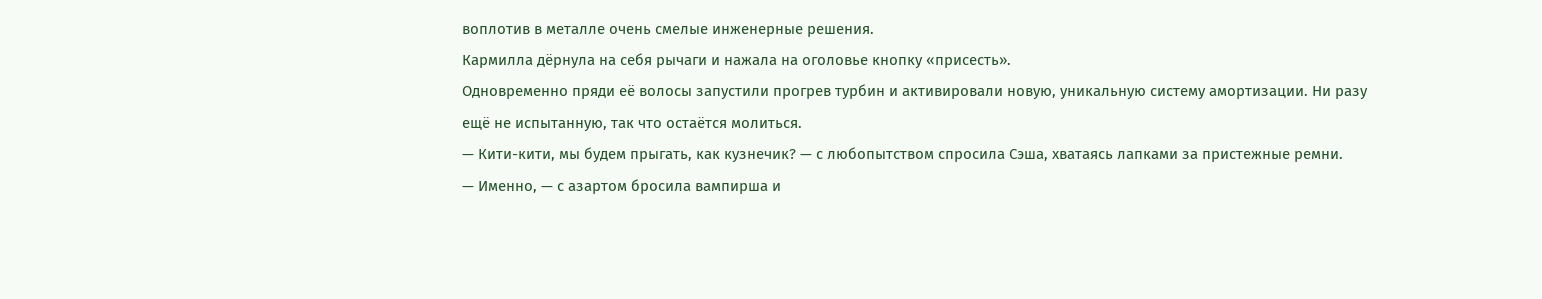воплотив в металле очень смелые инженерные решения.
Кармилла дёрнула на себя рычаги и нажала на оголовье кнопку «присесть».
Одновременно пряди её волосы запустили прогрев турбин и активировали новую, уникальную систему амортизации. Ни разу ещё не испытанную, так что остаётся молиться.
— Кити-кити, мы будем прыгать, как кузнечик? — с любопытством спросила Сэша, хватаясь лапками за пристежные ремни.
— Именно, — с азартом бросила вампирша и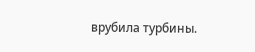врубила турбины.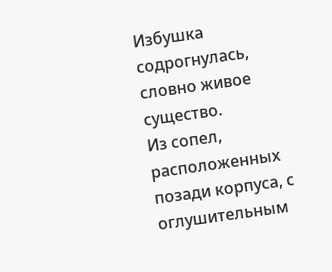Избушка содрогнулась, словно живое существо.
Из сопел, расположенных позади корпуса, с оглушительным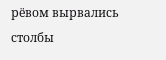рёвом вырвались столбы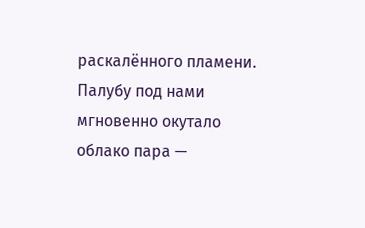раскалённого пламени. Палубу под нами мгновенно окутало облако пара —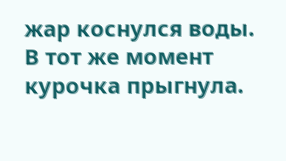жар коснулся воды.
В тот же момент курочка прыгнула.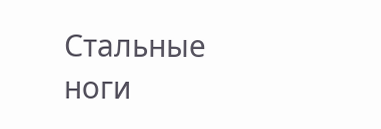Стальные ноги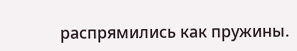распрямились как пружины.